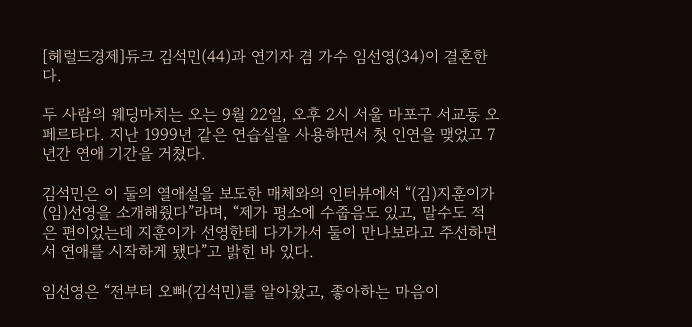[헤럴드경제]듀크 김석민(44)과 연기자 겸 가수 임선영(34)이 결혼한다.

두 사람의 웨딩마치는 오는 9월 22일, 오후 2시 서울 마포구 서교동 오페르타다. 지난 1999년 같은 연습실을 사용하면서 첫 인연을 맺었고 7년간 연애 기간을 거쳤다.

김석민은 이 둘의 열애설을 보도한 매체와의 인터뷰에서 “(김)지훈이가 (임)선영을 소개해줬다”라며, “제가 평소에 수줍음도 있고, 말수도 적은 편이었는데 지훈이가 선영한테 다가가서 둘이 만나보라고 주선하면서 연애를 시작하게 됐다”고 밝힌 바 있다.

임선영은 “전부터 오빠(김석민)를 알아왔고, 좋아하는 마음이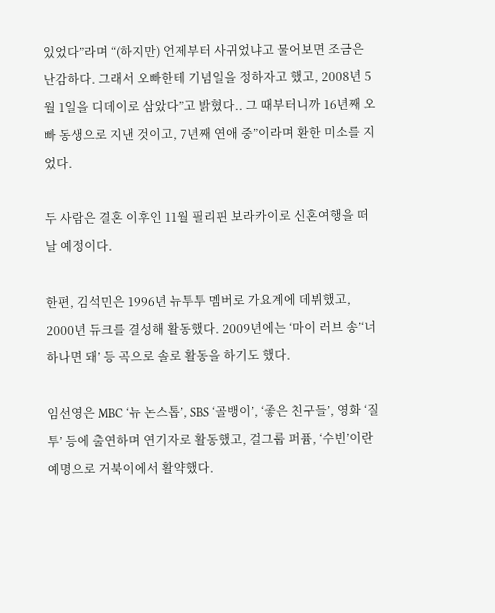있었다”라며 “(하지만) 언제부터 사귀었냐고 물어보면 조금은 난감하다. 그래서 오빠한테 기념일을 정하자고 했고, 2008년 5월 1일을 디데이로 삼았다”고 밝혔다.. 그 때부터니까 16년째 오빠 동생으로 지낸 것이고, 7년째 연애 중”이라며 환한 미소를 지었다.

두 사람은 결혼 이후인 11월 필리핀 보라카이로 신혼여행을 떠날 예정이다.

한편, 김석민은 1996년 뉴투투 멤버로 가요계에 데뷔했고, 2000년 듀크를 결성해 활동했다. 2009년에는 ‘마이 러브 송’‘너 하나면 돼’ 등 곡으로 솔로 활동을 하기도 했다.

임선영은 MBC ‘뉴 논스톱’, SBS ‘골뱅이’, ‘좋은 친구들’, 영화 ‘질투’ 등에 출연하며 연기자로 활동했고, 걸그룹 퍼퓸, ‘수빈’이란 예명으로 거북이에서 활약했다.